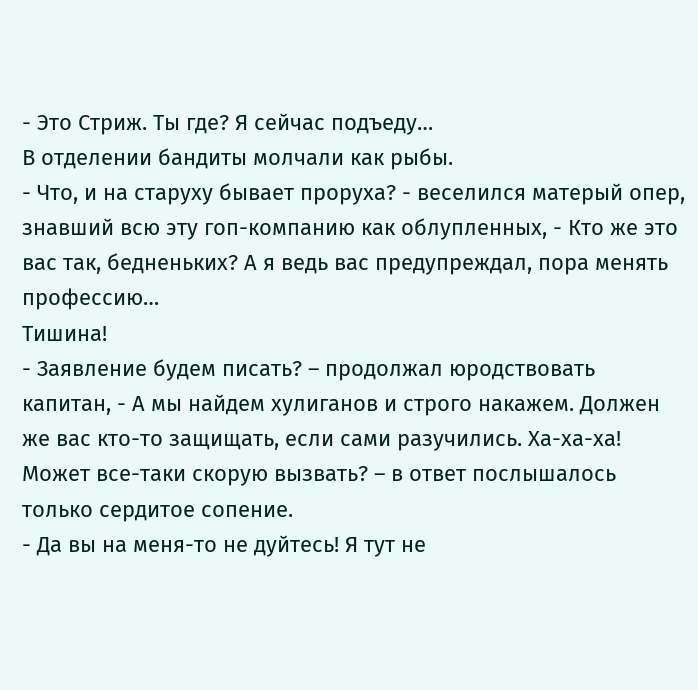- Это Стриж. Ты где? Я сейчас подъеду…
В отделении бандиты молчали как рыбы.
- Что, и на старуху бывает проруха? - веселился матерый опер, знавший всю эту гоп-компанию как облупленных, - Кто же это вас так, бедненьких? А я ведь вас предупреждал, пора менять профессию…
Тишина!
- Заявление будем писать? – продолжал юродствовать капитан, - А мы найдем хулиганов и строго накажем. Должен же вас кто-то защищать, если сами разучились. Ха-ха-ха! Может все-таки скорую вызвать? – в ответ послышалось только сердитое сопение.
- Да вы на меня-то не дуйтесь! Я тут не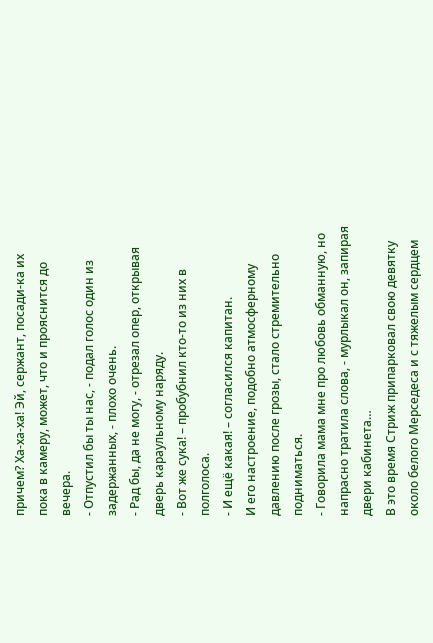причем? Ха-ха-ха! Эй, сержант, посади-ка их пока в камеру, может, что и прояснится до вечера.
- Отпустил бы ты нас, - подал голос один из задержанных, - плохо очень.
- Рад бы, да не могу, - отрезал опер, открывая дверь караульному наряду.
- Вот же сука! – пробубнил кто-то из них в полголоса.
- И ещё какая! – согласился капитан.
И его настроение, подобно атмосферному давлению после грозы, стало стремительно подниматься.
- Говорила мама мне про любовь обманную, но напрасно тратила слова, - мурлыкал он, запирая двери кабинета…
В это время Стриж припарковал свою девятку около белого Мерседеса и с тяжелым сердцем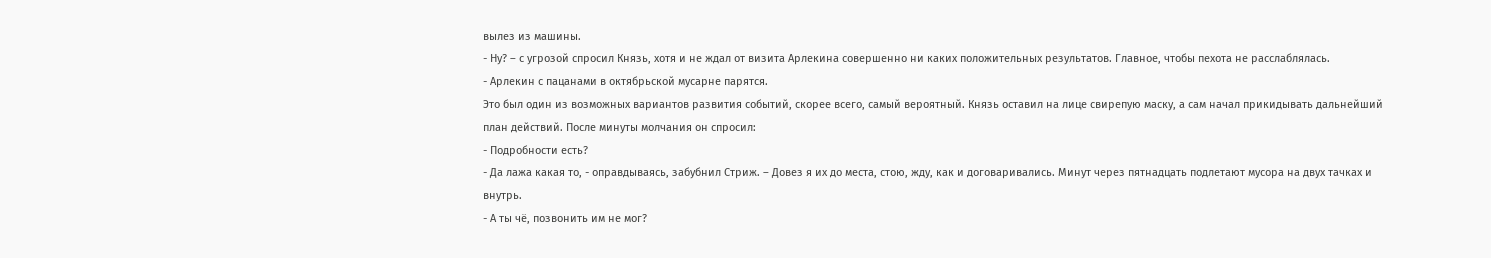вылез из машины.
- Ну? – с угрозой спросил Князь, хотя и не ждал от визита Арлекина совершенно ни каких положительных результатов. Главное, чтобы пехота не расслаблялась.
- Арлекин с пацанами в октябрьской мусарне парятся.
Это был один из возможных вариантов развития событий, скорее всего, самый вероятный. Князь оставил на лице свирепую маску, а сам начал прикидывать дальнейший план действий. После минуты молчания он спросил:
- Подробности есть?
- Да лажа какая то, - оправдываясь, забубнил Стриж. – Довез я их до места, стою, жду, как и договаривались. Минут через пятнадцать подлетают мусора на двух тачках и внутрь.
- А ты чё, позвонить им не мог?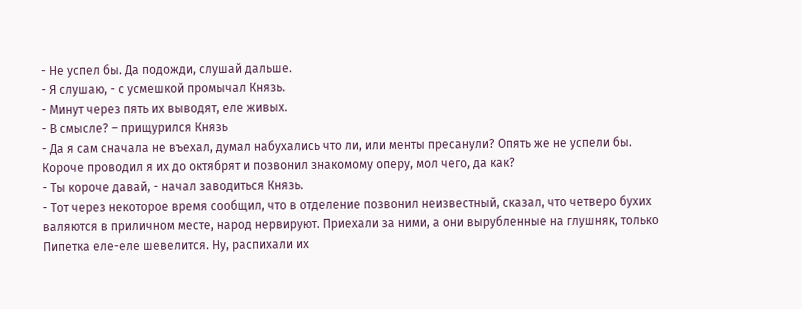- Не успел бы. Да подожди, слушай дальше.
- Я слушаю, - с усмешкой промычал Князь.
- Минут через пять их выводят, еле живых.
- В смысле? – прищурился Князь
- Да я сам сначала не въехал, думал набухались что ли, или менты пресанули? Опять же не успели бы. Короче проводил я их до октябрят и позвонил знакомому оперу, мол чего, да как?
- Ты короче давай, - начал заводиться Князь.
- Тот через некоторое время сообщил, что в отделение позвонил неизвестный, сказал, что четверо бухих валяются в приличном месте, народ нервируют. Приехали за ними, а они вырубленные на глушняк, только Пипетка еле-еле шевелится. Ну, распихали их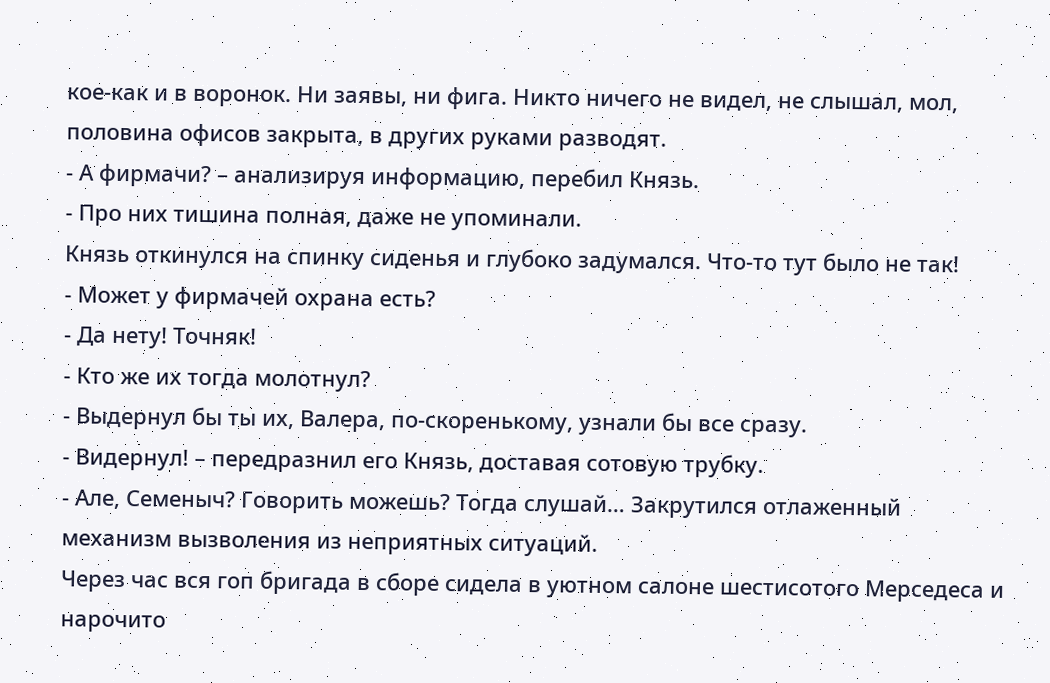кое-как и в воронок. Ни заявы, ни фига. Никто ничего не видел, не слышал, мол, половина офисов закрыта, в других руками разводят.
- А фирмачи? – анализируя информацию, перебил Князь.
- Про них тишина полная, даже не упоминали.
Князь откинулся на спинку сиденья и глубоко задумался. Что-то тут было не так!
- Может у фирмачей охрана есть?
- Да нету! Точняк!
- Кто же их тогда молотнул?
- Выдернул бы ты их, Валера, по-скоренькому, узнали бы все сразу.
- Видернул! – передразнил его Князь, доставая сотовую трубку.
- Але, Семеныч? Говорить можешь? Тогда слушай… Закрутился отлаженный механизм вызволения из неприятных ситуаций.
Через час вся гоп бригада в сборе сидела в уютном салоне шестисотого Мерседеса и нарочито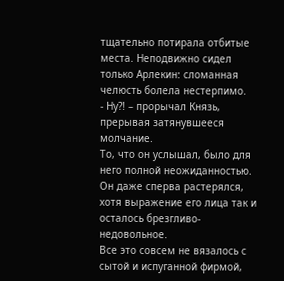тщательно потирала отбитые места. Неподвижно сидел только Арлекин: сломанная челюсть болела нестерпимо.
- Ну?! – прорычал Князь, прерывая затянувшееся молчание.
То, что он услышал, было для него полной неожиданностью. Он даже сперва растерялся, хотя выражение его лица так и осталось брезгливо-недовольное.
Все это совсем не вязалось с сытой и испуганной фирмой,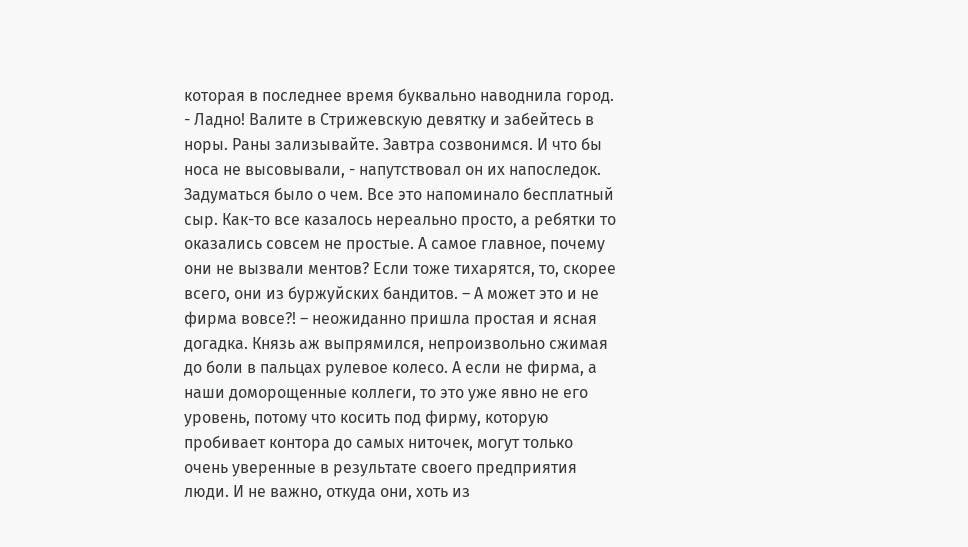которая в последнее время буквально наводнила город.
- Ладно! Валите в Стрижевскую девятку и забейтесь в норы. Раны зализывайте. Завтра созвонимся. И что бы носа не высовывали, - напутствовал он их напоследок.
Задуматься было о чем. Все это напоминало бесплатный сыр. Как-то все казалось нереально просто, а ребятки то оказались совсем не простые. А самое главное, почему они не вызвали ментов? Если тоже тихарятся, то, скорее всего, они из буржуйских бандитов. – А может это и не фирма вовсе?! – неожиданно пришла простая и ясная догадка. Князь аж выпрямился, непроизвольно сжимая до боли в пальцах рулевое колесо. А если не фирма, а наши доморощенные коллеги, то это уже явно не его уровень, потому что косить под фирму, которую пробивает контора до самых ниточек, могут только очень уверенные в результате своего предприятия люди. И не важно, откуда они, хоть из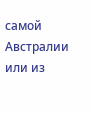самой Австралии или из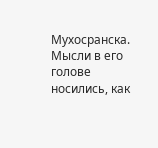Мухосранска. Мысли в его голове носились, как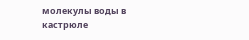молекулы воды в кастрюле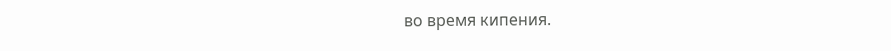во время кипения.